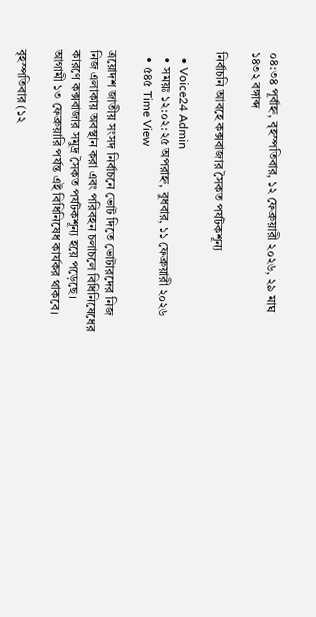০৪:৩৪ পূর্বাহ্ন, বৃহস্পতিবার, ১২ ফেব্রুয়ারী ২০২৬, ২৯ মাঘ ১৪৩২ বঙ্গাব্দ

নির্বাচনি আবহে কক্সবাজার সৈকত পর্যটকশূন্য

  • Voice24 Admin
  • সময়ঃ ১২:০২:২৫ অপরাহ্ন, বুধবার, ১১ ফেব্রুয়ারী ২০২৬
  • ৫৪৫ Time View

ত্রয়োদশ জাতীয় সংসদ নির্বাচনে ভোট দিতে ভোটারদের নিজ নিজ এলাকায় অবস্থান করা এবং পরিবহন চলাচলে বিধিনিষেধের কারণে কক্সবাজার সমুদ্র সৈকত পর্যটকশূন্য হয়ে পড়েছে। আগামী ১৩ ফেব্রুয়ারি পর্যন্ত এই বিধিনিষেধ কার্যকর থাকবে।

বৃহস্পতিবার (১২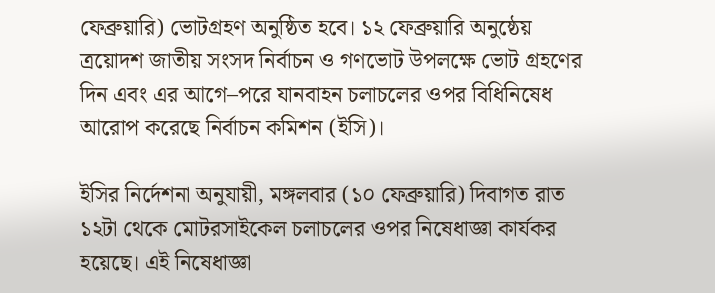ফেব্রুয়ারি) ভোটগ্রহণ অনুষ্ঠিত হবে। ১২ ফেব্রুয়ারি অনুষ্ঠেয় ত্রয়োদশ জাতীয় সংসদ নির্বাচন ও গণভোট উপলক্ষে ভোট গ্রহণের দিন এবং এর আগে–পরে যানবাহন চলাচলের ওপর বিধিনিষেধ আরোপ করেছে নির্বাচন কমিশন (ইসি)।

ইসির নির্দেশনা অনুযায়ী, মঙ্গলবার (১০ ফেব্রুয়ারি) দিবাগত রাত ১২টা থেকে মোটরসাইকেল চলাচলের ওপর নিষেধাজ্ঞা কার্যকর হয়েছে। এই নিষেধাজ্ঞা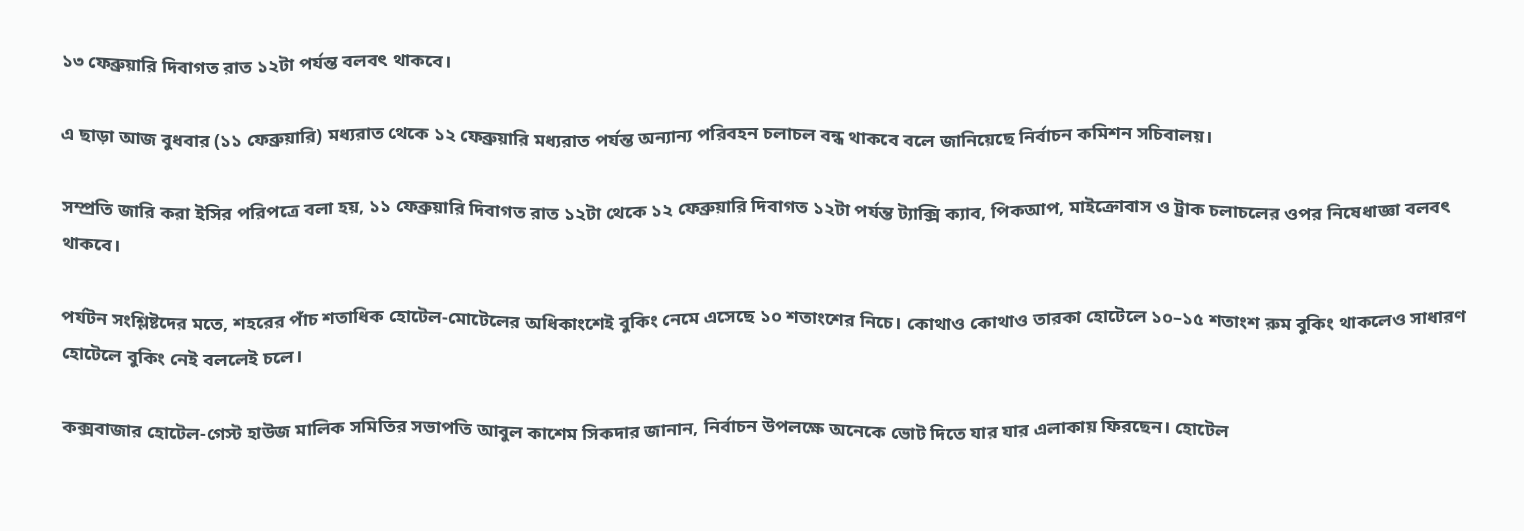১৩ ফেব্রুয়ারি দিবাগত রাত ১২টা পর্যন্ত বলবৎ থাকবে।

এ ছাড়া আজ বুধবার (১১ ফেব্রুয়ারি) মধ্যরাত থেকে ১২ ফেব্রুয়ারি মধ্যরাত পর্যন্ত অন্যান্য পরিবহন চলাচল বন্ধ থাকবে বলে জানিয়েছে নির্বাচন কমিশন সচিবালয়।

সম্প্রতি জারি করা ইসির পরিপত্রে বলা হয়, ১১ ফেব্রুয়ারি দিবাগত রাত ১২টা থেকে ১২ ফেব্রুয়ারি দিবাগত ১২টা পর্যন্ত ট্যাক্সি ক্যাব, পিকআপ, মাইক্রোবাস ও ট্রাক চলাচলের ওপর নিষেধাজ্ঞা বলবৎ থাকবে।

পর্যটন সংশ্লিষ্টদের মতে, শহরের পাঁচ শতাধিক হোটেল-মোটেলের অধিকাংশেই বুকিং নেমে এসেছে ১০ শতাংশের নিচে। কোথাও কোথাও তারকা হোটেলে ১০–১৫ শতাংশ রুম বুকিং থাকলেও সাধারণ হোটেলে বুকিং নেই বললেই চলে।

কক্সবাজার হোটেল-গেস্ট হাউজ মালিক সমিতির সভাপতি আবুল কাশেম সিকদার জানান, নির্বাচন উপলক্ষে অনেকে ভোট দিতে যার যার এলাকায় ফিরছেন। হোটেল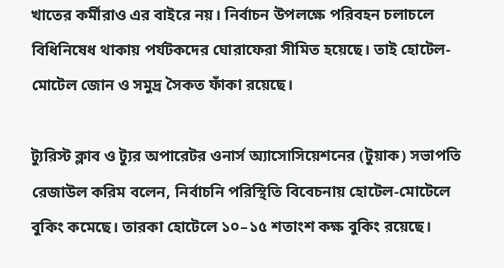খাতের কর্মীরাও এর বাইরে নয়। নির্বাচন উপলক্ষে পরিবহন চলাচলে বিধিনিষেধ থাকায় পর্যটকদের ঘোরাফেরা সীমিত হয়েছে। তাই হোটেল-মোটেল জোন ও সমুদ্র সৈকত ফাঁকা রয়েছে।

ট্যুরিস্ট ক্লাব ও ট্যুর অপারেটর ওনার্স অ্যাসোসিয়েশনের (টুয়াক) সভাপতি রেজাউল করিম বলেন, নির্বাচনি পরিস্থিতি বিবেচনায় হোটেল-মোটেলে বুকিং কমেছে। তারকা হোটেলে ১০–১৫ শতাংশ কক্ষ বুকিং রয়েছে।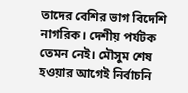তাদের বেশির ভাগ বিদেশি নাগরিক। দেশীয় পর্যটক তেমন নেই। মৌসুম শেষ হওয়ার আগেই নির্বাচনি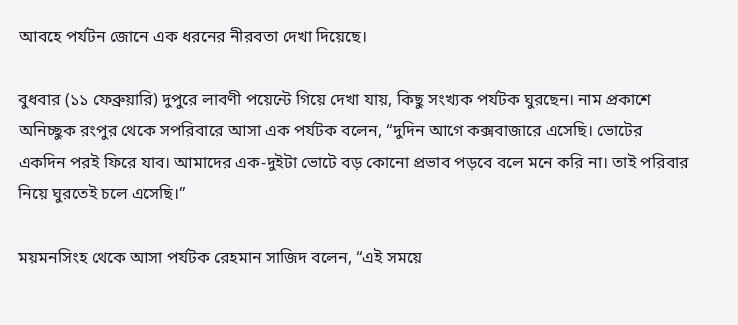আবহে পর্যটন জোনে এক ধরনের নীরবতা দেখা দিয়েছে।

বুধবার (১১ ফেব্রুয়ারি) দুপুরে লাবণী পয়েন্টে গিয়ে দেখা যায়, কিছু সংখ্যক পর্যটক ঘুরছেন। নাম প্রকাশে অনিচ্ছুক রংপুর থেকে সপরিবারে আসা এক পর্যটক বলেন, “দুদিন আগে কক্সবাজারে এসেছি। ভোটের একদিন পরই ফিরে যাব। আমাদের এক-দুইটা ভোটে বড় কোনো প্রভাব পড়বে বলে মনে করি না। তাই পরিবার নিয়ে ঘুরতেই চলে এসেছি।”

ময়মনসিংহ থেকে আসা পর্যটক রেহমান সাজিদ বলেন, “এই সময়ে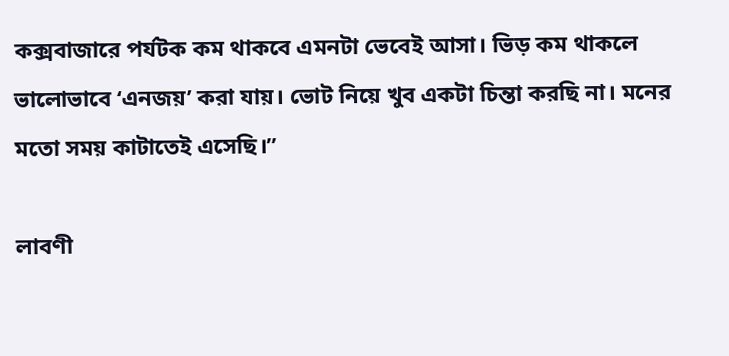কক্সবাজারে পর্যটক কম থাকবে এমনটা ভেবেই আসা। ভিড় কম থাকলে ভালোভাবে ‘এনজয়’ করা যায়। ভোট নিয়ে খুব একটা চিন্তা করছি না। মনের মতো সময় কাটাতেই এসেছি।”

লাবণী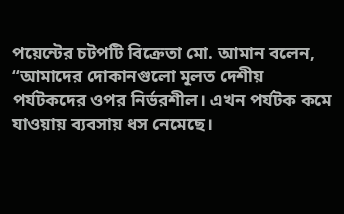পয়েন্টের চটপটি বিক্রেতা মো. আমান বলেন, “আমাদের দোকানগুলো মূলত দেশীয় পর্যটকদের ওপর নির্ভরশীল। এখন পর্যটক কমে যাওয়ায় ব্যবসায় ধস নেমেছে।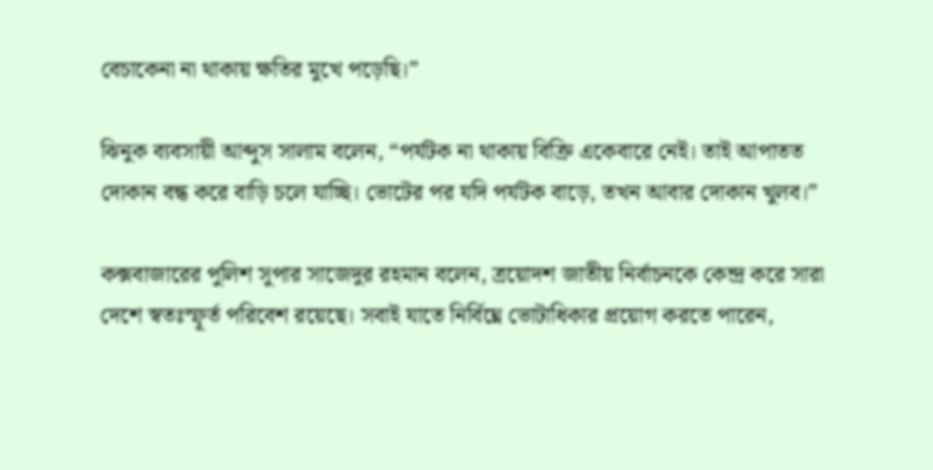বেচাকেনা না থাকায় ক্ষতির মুখে পড়েছি।”

ঝিনুক ব্যবসায়ী আব্দুস সালাম বলেন, “পর্যটক না থাকায় বিক্রি একেবারে নেই। তাই আপাতত দোকান বন্ধ করে বাড়ি চলে যাচ্ছি। ভোটের পর যদি পর্যটক বাড়ে, তখন আবার দোকান খুলব।”

কক্সবাজারের পুলিশ সুপার সাজেদুর রহমান বলেন, ত্রয়োদশ জাতীয় নির্বাচনকে কেন্দ্র করে সারা দেশে স্বতঃস্ফূর্ত পরিবেশ রয়েছে। সবাই যাতে নির্বিঘ্নে ভোটাধিকার প্রয়োগ করতে পারেন,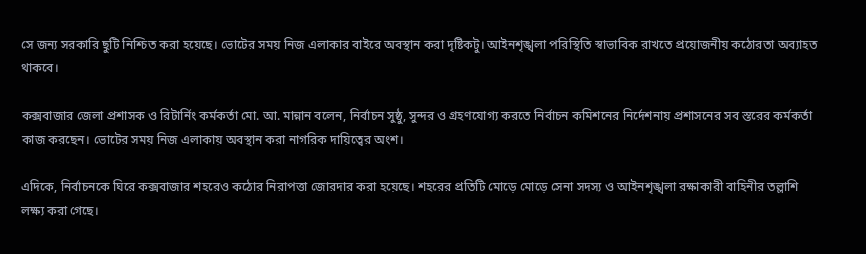সে জন্য সরকারি ছুটি নিশ্চিত করা হয়েছে। ভোটের সময় নিজ এলাকার বাইরে অবস্থান করা দৃষ্টিকটু। আইনশৃঙ্খলা পরিস্থিতি স্বাভাবিক রাখতে প্রয়োজনীয় কঠোরতা অব্যাহত থাকবে।

কক্সবাজার জেলা প্রশাসক ও রিটার্নিং কর্মকর্তা মো. আ. মান্নান বলেন, নির্বাচন সুষ্ঠু, সুন্দর ও গ্রহণযোগ্য করতে নির্বাচন কমিশনের নির্দেশনায় প্রশাসনের সব স্তরের কর্মকর্তা কাজ করছেন। ভোটের সময় নিজ এলাকায় অবস্থান করা নাগরিক দায়িত্বের অংশ।

এদিকে, নির্বাচনকে ঘিরে কক্সবাজার শহরেও কঠোর নিরাপত্তা জোরদার করা হয়েছে। শহরের প্রতিটি মোড়ে মোড়ে সেনা সদস্য ও আইনশৃঙ্খলা রক্ষাকারী বাহিনীর তল্লাশি লক্ষ্য করা গেছে।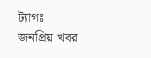ট্যাগঃ
জনপ্রিয় খবর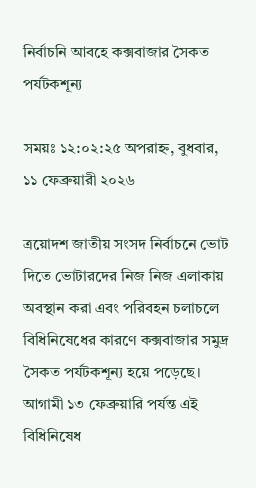নির্বাচনি আবহে কক্সবাজার সৈকত পর্যটকশূন্য

সময়ঃ ১২:০২:২৫ অপরাহ্ন, বুধবার, ১১ ফেব্রুয়ারী ২০২৬

ত্রয়োদশ জাতীয় সংসদ নির্বাচনে ভোট দিতে ভোটারদের নিজ নিজ এলাকায় অবস্থান করা এবং পরিবহন চলাচলে বিধিনিষেধের কারণে কক্সবাজার সমুদ্র সৈকত পর্যটকশূন্য হয়ে পড়েছে। আগামী ১৩ ফেব্রুয়ারি পর্যন্ত এই বিধিনিষেধ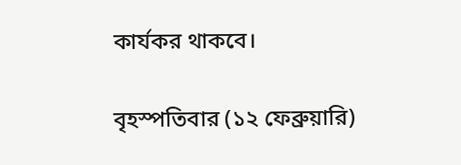কার্যকর থাকবে।

বৃহস্পতিবার (১২ ফেব্রুয়ারি)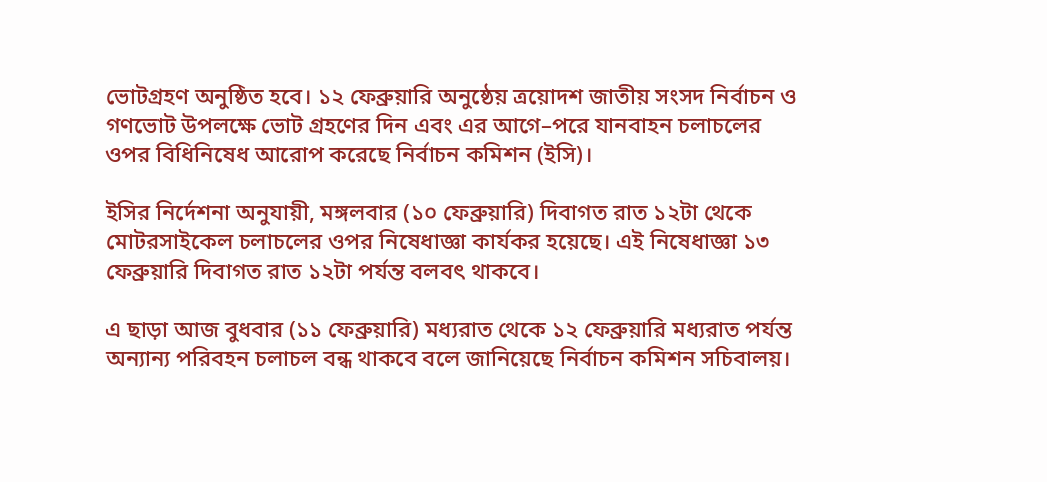ভোটগ্রহণ অনুষ্ঠিত হবে। ১২ ফেব্রুয়ারি অনুষ্ঠেয় ত্রয়োদশ জাতীয় সংসদ নির্বাচন ও গণভোট উপলক্ষে ভোট গ্রহণের দিন এবং এর আগে–পরে যানবাহন চলাচলের ওপর বিধিনিষেধ আরোপ করেছে নির্বাচন কমিশন (ইসি)।

ইসির নির্দেশনা অনুযায়ী, মঙ্গলবার (১০ ফেব্রুয়ারি) দিবাগত রাত ১২টা থেকে মোটরসাইকেল চলাচলের ওপর নিষেধাজ্ঞা কার্যকর হয়েছে। এই নিষেধাজ্ঞা ১৩ ফেব্রুয়ারি দিবাগত রাত ১২টা পর্যন্ত বলবৎ থাকবে।

এ ছাড়া আজ বুধবার (১১ ফেব্রুয়ারি) মধ্যরাত থেকে ১২ ফেব্রুয়ারি মধ্যরাত পর্যন্ত অন্যান্য পরিবহন চলাচল বন্ধ থাকবে বলে জানিয়েছে নির্বাচন কমিশন সচিবালয়।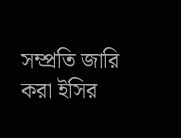সম্প্রতি জারি করা ইসির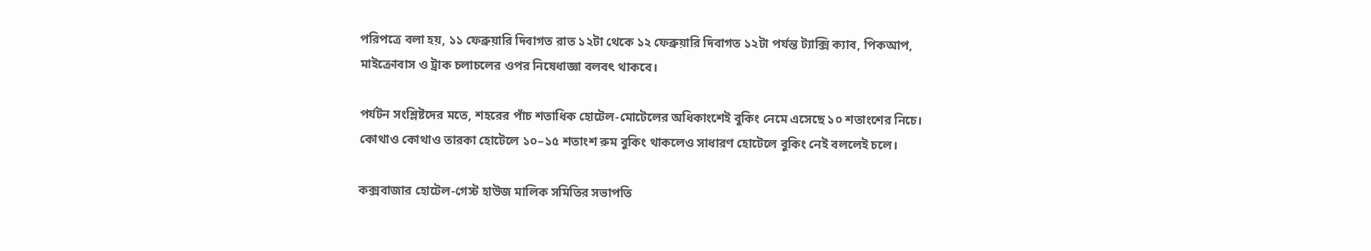পরিপত্রে বলা হয়, ১১ ফেব্রুয়ারি দিবাগত রাত ১২টা থেকে ১২ ফেব্রুয়ারি দিবাগত ১২টা পর্যন্ত ট্যাক্সি ক্যাব, পিকআপ, মাইক্রোবাস ও ট্রাক চলাচলের ওপর নিষেধাজ্ঞা বলবৎ থাকবে।

পর্যটন সংশ্লিষ্টদের মতে, শহরের পাঁচ শতাধিক হোটেল-মোটেলের অধিকাংশেই বুকিং নেমে এসেছে ১০ শতাংশের নিচে। কোথাও কোথাও তারকা হোটেলে ১০–১৫ শতাংশ রুম বুকিং থাকলেও সাধারণ হোটেলে বুকিং নেই বললেই চলে।

কক্সবাজার হোটেল-গেস্ট হাউজ মালিক সমিতির সভাপতি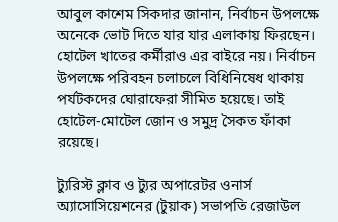আবুল কাশেম সিকদার জানান, নির্বাচন উপলক্ষে অনেকে ভোট দিতে যার যার এলাকায় ফিরছেন। হোটেল খাতের কর্মীরাও এর বাইরে নয়। নির্বাচন উপলক্ষে পরিবহন চলাচলে বিধিনিষেধ থাকায় পর্যটকদের ঘোরাফেরা সীমিত হয়েছে। তাই হোটেল-মোটেল জোন ও সমুদ্র সৈকত ফাঁকা রয়েছে।

ট্যুরিস্ট ক্লাব ও ট্যুর অপারেটর ওনার্স অ্যাসোসিয়েশনের (টুয়াক) সভাপতি রেজাউল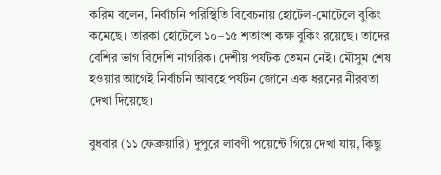করিম বলেন, নির্বাচনি পরিস্থিতি বিবেচনায় হোটেল-মোটেলে বুকিং কমেছে। তারকা হোটেলে ১০–১৫ শতাংশ কক্ষ বুকিং রয়েছে। তাদের বেশির ভাগ বিদেশি নাগরিক। দেশীয় পর্যটক তেমন নেই। মৌসুম শেষ হওয়ার আগেই নির্বাচনি আবহে পর্যটন জোনে এক ধরনের নীরবতা দেখা দিয়েছে।

বুধবার (১১ ফেব্রুয়ারি) দুপুরে লাবণী পয়েন্টে গিয়ে দেখা যায়, কিছু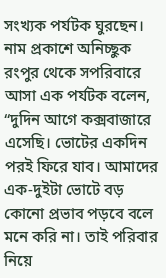সংখ্যক পর্যটক ঘুরছেন। নাম প্রকাশে অনিচ্ছুক রংপুর থেকে সপরিবারে আসা এক পর্যটক বলেন, “দুদিন আগে কক্সবাজারে এসেছি। ভোটের একদিন পরই ফিরে যাব। আমাদের এক-দুইটা ভোটে বড় কোনো প্রভাব পড়বে বলে মনে করি না। তাই পরিবার নিয়ে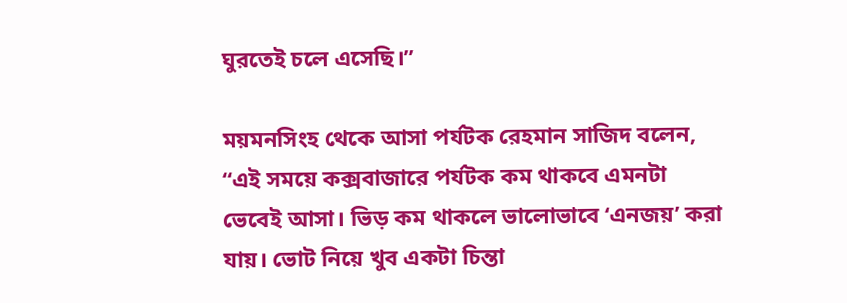ঘুরতেই চলে এসেছি।”

ময়মনসিংহ থেকে আসা পর্যটক রেহমান সাজিদ বলেন, “এই সময়ে কক্সবাজারে পর্যটক কম থাকবে এমনটা ভেবেই আসা। ভিড় কম থাকলে ভালোভাবে ‘এনজয়’ করা যায়। ভোট নিয়ে খুব একটা চিন্তা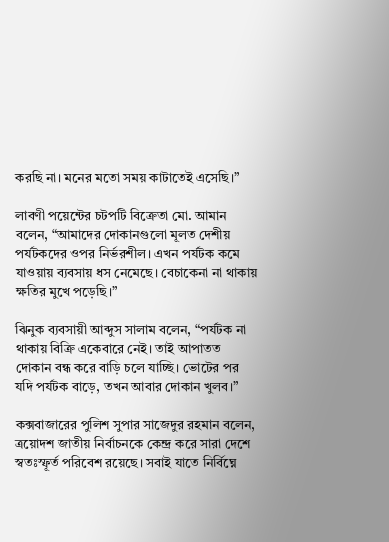করছি না। মনের মতো সময় কাটাতেই এসেছি।”

লাবণী পয়েন্টের চটপটি বিক্রেতা মো. আমান বলেন, “আমাদের দোকানগুলো মূলত দেশীয় পর্যটকদের ওপর নির্ভরশীল। এখন পর্যটক কমে যাওয়ায় ব্যবসায় ধস নেমেছে। বেচাকেনা না থাকায় ক্ষতির মুখে পড়েছি।”

ঝিনুক ব্যবসায়ী আব্দুস সালাম বলেন, “পর্যটক না থাকায় বিক্রি একেবারে নেই। তাই আপাতত দোকান বন্ধ করে বাড়ি চলে যাচ্ছি। ভোটের পর যদি পর্যটক বাড়ে, তখন আবার দোকান খুলব।”

কক্সবাজারের পুলিশ সুপার সাজেদুর রহমান বলেন, ত্রয়োদশ জাতীয় নির্বাচনকে কেন্দ্র করে সারা দেশে স্বতঃস্ফূর্ত পরিবেশ রয়েছে। সবাই যাতে নির্বিঘ্নে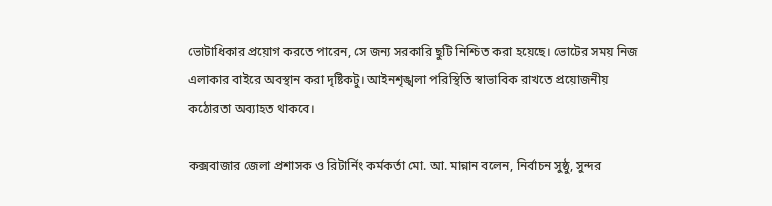ভোটাধিকার প্রয়োগ করতে পারেন, সে জন্য সরকারি ছুটি নিশ্চিত করা হয়েছে। ভোটের সময় নিজ এলাকার বাইরে অবস্থান করা দৃষ্টিকটু। আইনশৃঙ্খলা পরিস্থিতি স্বাভাবিক রাখতে প্রয়োজনীয় কঠোরতা অব্যাহত থাকবে।

কক্সবাজার জেলা প্রশাসক ও রিটার্নিং কর্মকর্তা মো. আ. মান্নান বলেন, নির্বাচন সুষ্ঠু, সুন্দর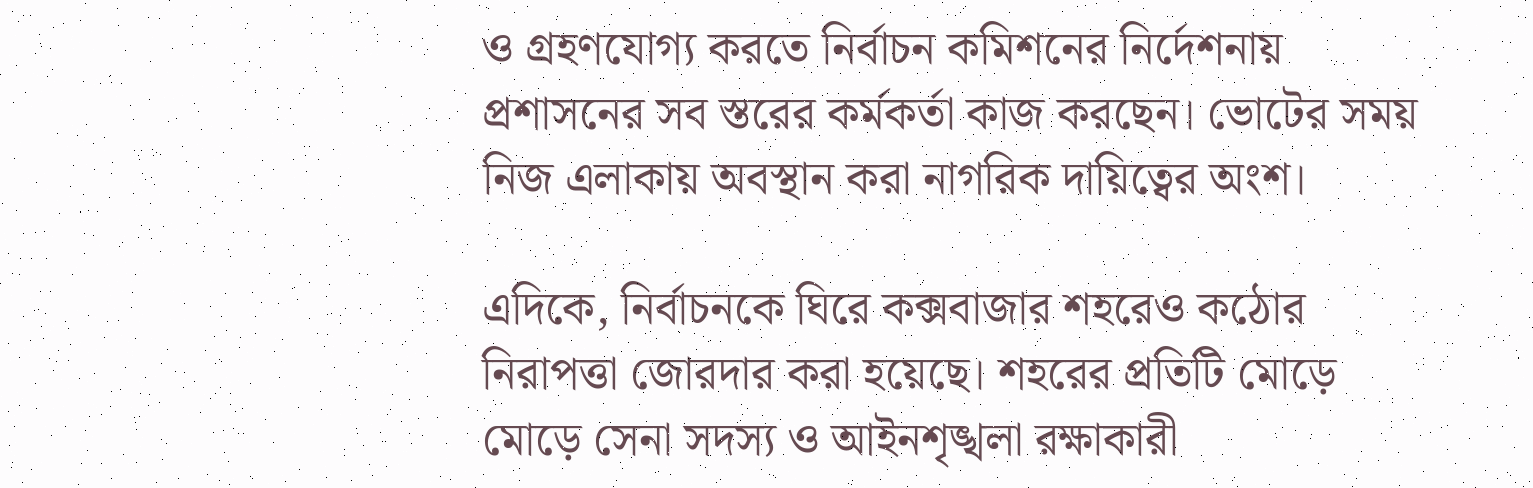ও গ্রহণযোগ্য করতে নির্বাচন কমিশনের নির্দেশনায় প্রশাসনের সব স্তরের কর্মকর্তা কাজ করছেন। ভোটের সময় নিজ এলাকায় অবস্থান করা নাগরিক দায়িত্বের অংশ।

এদিকে, নির্বাচনকে ঘিরে কক্সবাজার শহরেও কঠোর নিরাপত্তা জোরদার করা হয়েছে। শহরের প্রতিটি মোড়ে মোড়ে সেনা সদস্য ও আইনশৃঙ্খলা রক্ষাকারী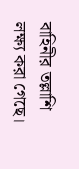বাহিনীর তল্লাশি লক্ষ্য করা গেছে।